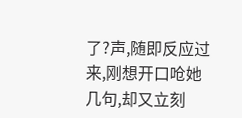了?声,随即反应过来,刚想开口呛她几句,却又立刻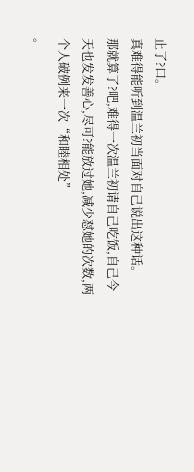止了?口。
真难得能听到温兰初当面对自己说出这种话。
那就算了?吧,难得一次温兰初请自己吃饭,自己今天也发发善心,尽可?能放过她,减少怼她的次数,两个人破例来一次“和睦相处”
。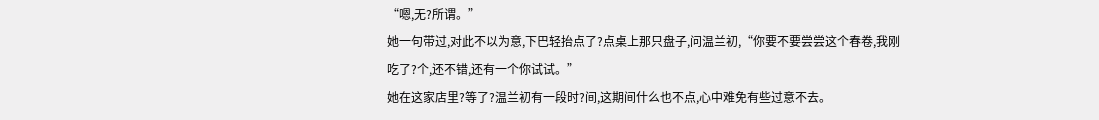“嗯,无?所谓。”
她一句带过,对此不以为意,下巴轻抬点了?点桌上那只盘子,问温兰初,“你要不要尝尝这个春卷,我刚吃了?个,还不错,还有一个你试试。”
她在这家店里?等了?温兰初有一段时?间,这期间什么也不点,心中难免有些过意不去。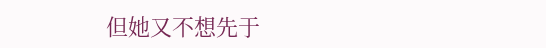但她又不想先于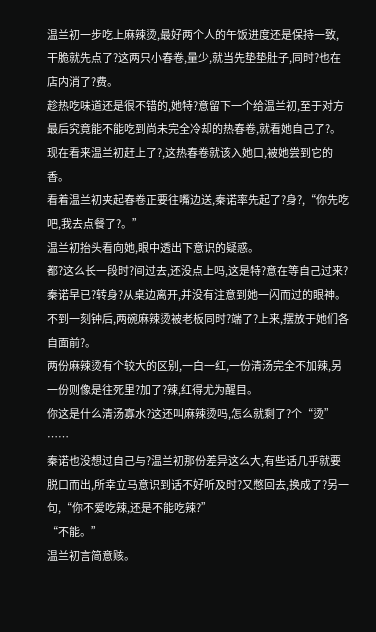温兰初一步吃上麻辣烫,最好两个人的午饭进度还是保持一致,干脆就先点了?这两只小春卷,量少,就当先垫垫肚子,同时?也在店内消了?费。
趁热吃味道还是很不错的,她特?意留下一个给温兰初,至于对方最后究竟能不能吃到尚未完全冷却的热春卷,就看她自己了?。
现在看来温兰初赶上了?,这热春卷就该入她口,被她尝到它的香。
看着温兰初夹起春卷正要往嘴边送,秦诺率先起了?身?,“你先吃吧,我去点餐了?。”
温兰初抬头看向她,眼中透出下意识的疑惑。
都?这么长一段时?间过去,还没点上吗,这是特?意在等自己过来?
秦诺早已?转身?从桌边离开,并没有注意到她一闪而过的眼神。
不到一刻钟后,两碗麻辣烫被老板同时?端了?上来,摆放于她们各自面前?。
两份麻辣烫有个较大的区别,一白一红,一份清汤完全不加辣,另一份则像是往死里?加了?辣,红得尤为醒目。
你这是什么清汤寡水?这还叫麻辣烫吗,怎么就剩了?个“烫”
……
秦诺也没想过自己与?温兰初那份差异这么大,有些话几乎就要脱口而出,所幸立马意识到话不好听及时?又憋回去,换成了?另一句,“你不爱吃辣,还是不能吃辣?”
“不能。”
温兰初言简意赅。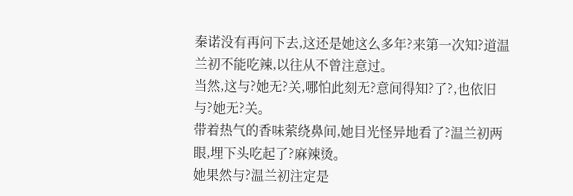秦诺没有再问下去,这还是她这么多年?来第一次知?道温兰初不能吃辣,以往从不曾注意过。
当然,这与?她无?关,哪怕此刻无?意间得知?了?,也依旧与?她无?关。
带着热气的香味萦绕鼻间,她目光怪异地看了?温兰初两眼,埋下头吃起了?麻辣烫。
她果然与?温兰初注定是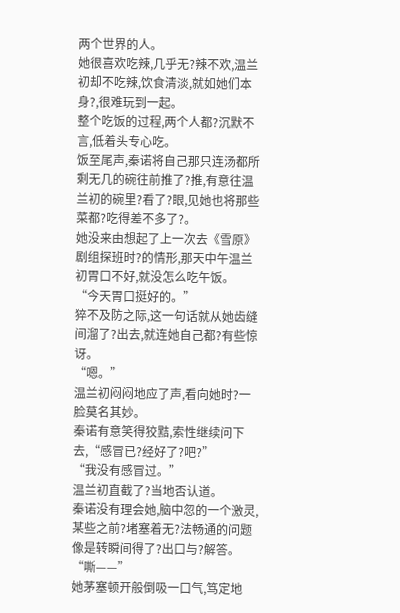两个世界的人。
她很喜欢吃辣,几乎无?辣不欢,温兰初却不吃辣,饮食清淡,就如她们本身?,很难玩到一起。
整个吃饭的过程,两个人都?沉默不言,低着头专心吃。
饭至尾声,秦诺将自己那只连汤都所剩无几的碗往前推了?推,有意往温兰初的碗里?看了?眼,见她也将那些菜都?吃得差不多了?。
她没来由想起了上一次去《雪原》剧组探班时?的情形,那天中午温兰初胃口不好,就没怎么吃午饭。
“今天胃口挺好的。”
猝不及防之际,这一句话就从她齿缝间溜了?出去,就连她自己都?有些惊讶。
“嗯。”
温兰初闷闷地应了声,看向她时?一脸莫名其妙。
秦诺有意笑得狡黠,索性继续问下去,“感冒已?经好了?吧?”
“我没有感冒过。”
温兰初直截了?当地否认道。
秦诺没有理会她,脑中忽的一个激灵,某些之前?堵塞着无?法畅通的问题像是转瞬间得了?出口与?解答。
“嘶——”
她茅塞顿开般倒吸一口气,笃定地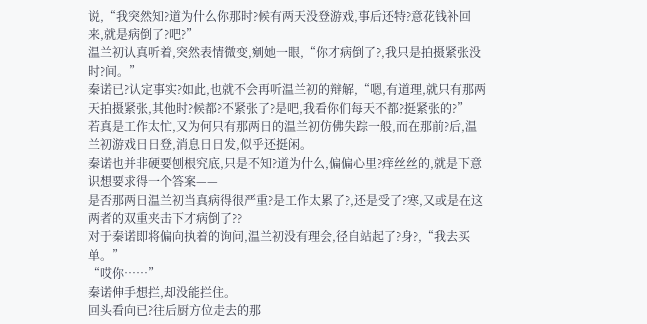说,“我突然知?道为什么你那时?候有两天没登游戏,事后还特?意花钱补回来,就是病倒了?吧?”
温兰初认真听着,突然表情微变,剜她一眼,“你才病倒了?,我只是拍摄紧张没时?间。”
秦诺已?认定事实?如此,也就不会再听温兰初的辩解,“嗯,有道理,就只有那两天拍摄紧张,其他时?候都?不紧张了?是吧,我看你们每天不都?挺紧张的?”
若真是工作太忙,又为何只有那两日的温兰初仿佛失踪一般,而在那前?后,温兰初游戏日日登,消息日日发,似乎还挺闲。
秦诺也并非硬要刨根究底,只是不知?道为什么,偏偏心里?痒丝丝的,就是下意识想要求得一个答案——
是否那两日温兰初当真病得很严重?是工作太累了?,还是受了?寒,又或是在这两者的双重夹击下才病倒了??
对于秦诺即将偏向执着的询问,温兰初没有理会,径自站起了?身?,“我去买单。”
“哎你……”
秦诺伸手想拦,却没能拦住。
回头看向已?往后厨方位走去的那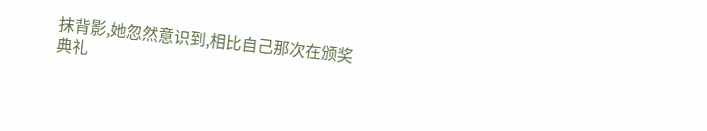抹背影,她忽然意识到,相比自己那次在颁奖典礼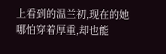上看到的温兰初,现在的她哪怕穿着厚重,却也能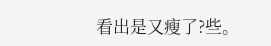看出是又瘦了?些。